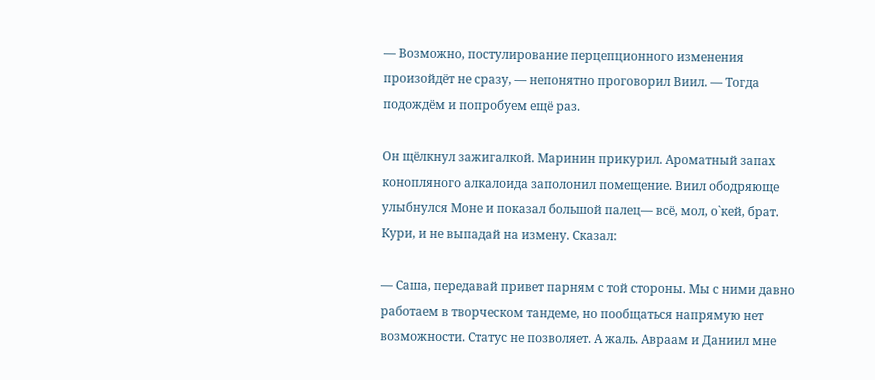— Возможно, постулирование перцепционного изменения произойдёт не сразу, — непонятно проговорил Виил. — Тогда подождём и попробуем ещё раз.

Он щёлкнул зажигалкой. Маринин прикурил. Ароматный запах конопляного алкалоида заполонил помещение. Виил ободряюще улыбнулся Моне и показал большой палец— всё, мол, о`кей, брат. Кури, и не выпадай на измену. Сказал:

— Саша, передавай привет парням с той стороны. Мы с ними давно работаем в творческом тандеме, но пообщаться напрямую нет возможности. Статус не позволяет. А жаль. Авраам и Даниил мне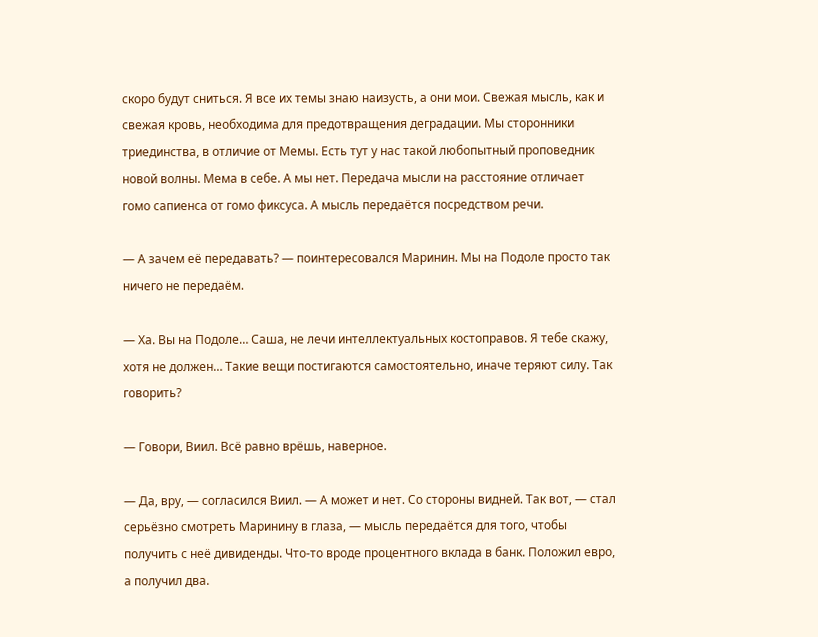скоро будут сниться. Я все их темы знаю наизусть, а они мои. Свежая мысль, как и свежая кровь, необходима для предотвращения деградации. Мы сторонники триединства, в отличие от Мемы. Есть тут у нас такой любопытный проповедник новой волны. Мема в себе. А мы нет. Передача мысли на расстояние отличает гомо сапиенса от гомо фиксуса. А мысль передаётся посредством речи.

— А зачем её передавать? — поинтересовался Маринин. Мы на Подоле просто так ничего не передаём.

— Ха. Вы на Подоле… Саша, не лечи интеллектуальных костоправов. Я тебе скажу, хотя не должен… Такие вещи постигаются самостоятельно, иначе теряют силу. Так говорить?

— Говори, Виил. Всё равно врёшь, наверное.

— Да, вру, — согласился Виил. — А может и нет. Со стороны видней. Так вот, — стал серьёзно смотреть Маринину в глаза, — мысль передаётся для того, чтобы получить с неё дивиденды. Что-то вроде процентного вклада в банк. Положил евро, а получил два.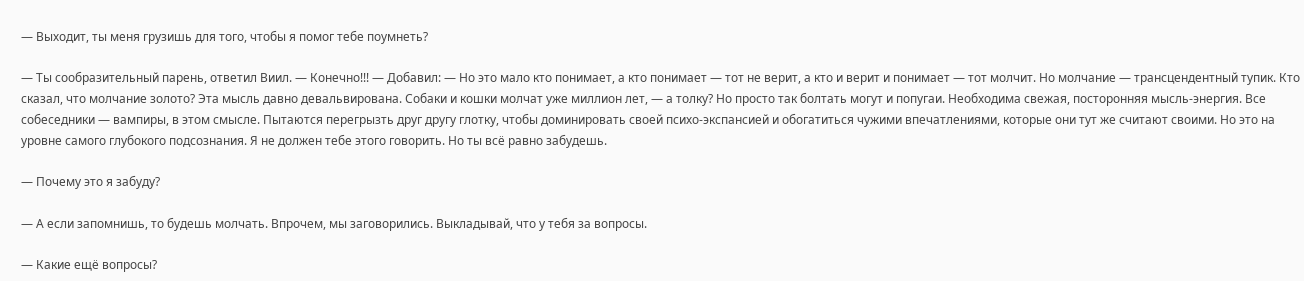— Выходит, ты меня грузишь для того, чтобы я помог тебе поумнеть?

— Ты сообразительный парень, ответил Виил. — Конечно!!! — Добавил: — Но это мало кто понимает, а кто понимает — тот не верит, а кто и верит и понимает — тот молчит. Но молчание — трансцендентный тупик. Кто сказал, что молчание золото? Эта мысль давно девальвирована. Собаки и кошки молчат уже миллион лет, — а толку? Но просто так болтать могут и попугаи. Необходима свежая, посторонняя мысль-энергия. Все собеседники — вампиры, в этом смысле. Пытаются перегрызть друг другу глотку, чтобы доминировать своей психо-экспансией и обогатиться чужими впечатлениями, которые они тут же считают своими. Но это на уровне самого глубокого подсознания. Я не должен тебе этого говорить. Но ты всё равно забудешь.

— Почему это я забуду?

— А если запомнишь, то будешь молчать. Впрочем, мы заговорились. Выкладывай, что у тебя за вопросы.

— Какие ещё вопросы?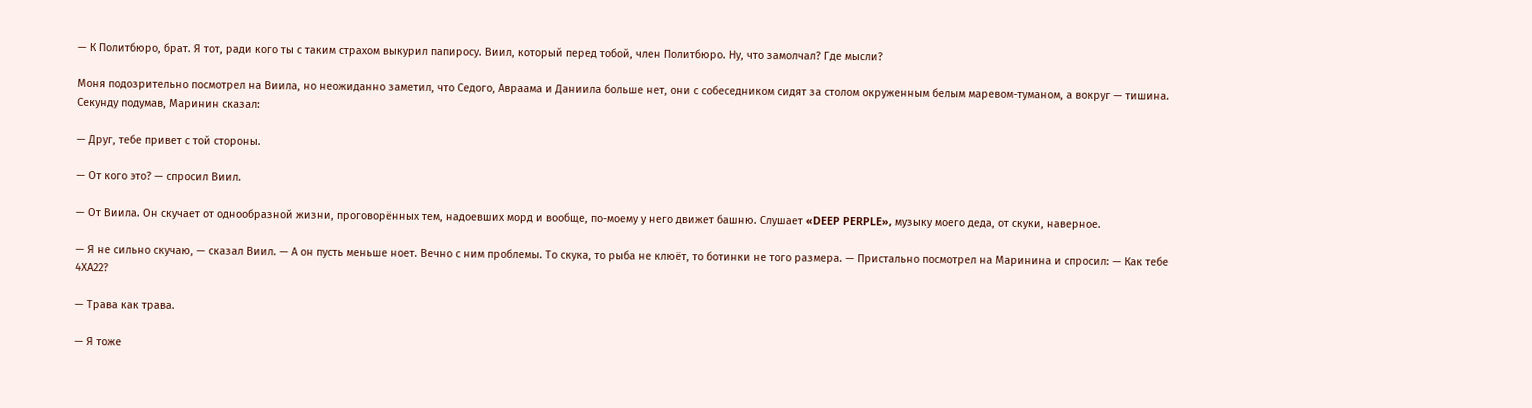— К Политбюро, брат. Я тот, ради кого ты с таким страхом выкурил папиросу. Виил, который перед тобой, член Политбюро. Ну, что замолчал? Где мысли?

Моня подозрительно посмотрел на Виила, но неожиданно заметил, что Седого, Авраама и Даниила больше нет, они с собеседником сидят за столом окруженным белым маревом-туманом, а вокруг — тишина. Секунду подумав, Маринин сказал:

— Друг, тебе привет с той стороны.

— От кого это? — спросил Виил.

— От Виила. Он скучает от однообразной жизни, проговорённых тем, надоевших морд и вообще, по-моему у него движет башню. Слушает «DEEP PERPLE», музыку моего деда, от скуки, наверное.

— Я не сильно скучаю, — сказал Виил. — А он пусть меньше ноет. Вечно с ним проблемы. То скука, то рыба не клюёт, то ботинки не того размера. — Пристально посмотрел на Маринина и спросил: — Как тебе 4ХА22?

— Трава как трава.

— Я тоже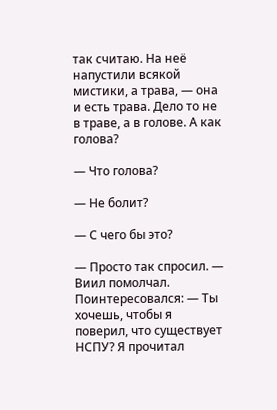так считаю. На неё напустили всякой мистики, а трава, — она и есть трава. Дело то не в траве, а в голове. А как голова?

— Что голова?

— Не болит?

— С чего бы это?

— Просто так спросил. — Виил помолчал. Поинтересовался: — Ты хочешь, чтобы я поверил, что существует НСПУ? Я прочитал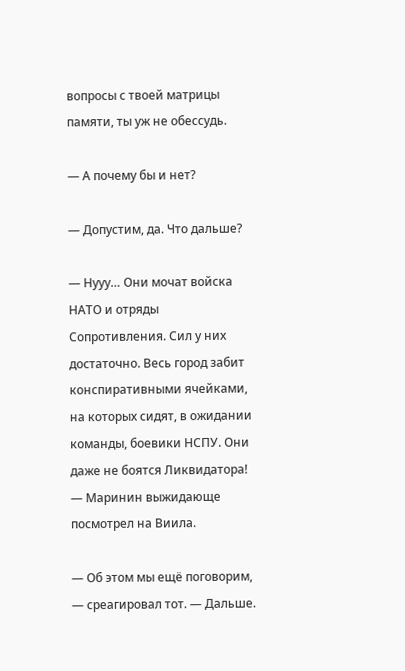вопросы с твоей матрицы памяти, ты уж не обессудь.

— А почему бы и нет?

— Допустим, да. Что дальше?

— Нууу… Они мочат войска НАТО и отряды Сопротивления. Сил у них достаточно. Весь город забит конспиративными ячейками, на которых сидят, в ожидании команды, боевики НСПУ. Они даже не боятся Ликвидатора! — Маринин выжидающе посмотрел на Виила.

— Об этом мы ещё поговорим, — среагировал тот. — Дальше.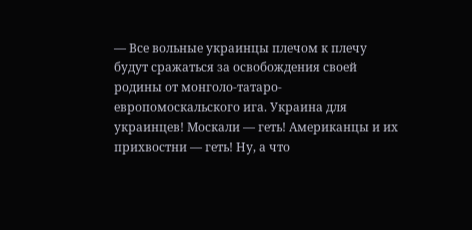— Все вольные украинцы плечом к плечу будут сражаться за освобождения своей родины от монголо-татаро-европомоскальского ига. Украина для украинцев! Москали — геть! Американцы и их прихвостни — геть! Ну, а что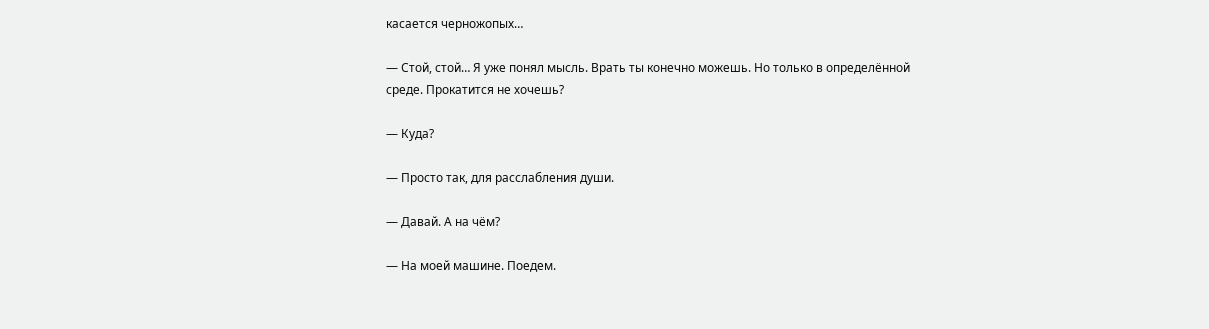касается черножопых…

— Стой, стой… Я уже понял мысль. Врать ты конечно можешь. Но только в определённой среде. Прокатится не хочешь?

— Куда?

— Просто так, для расслабления души.

— Давай. А на чём?

— На моей машине. Поедем.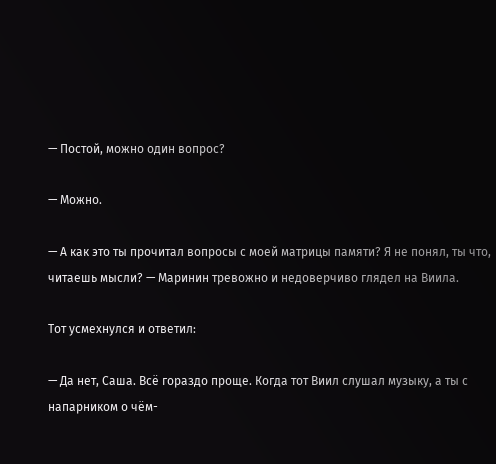— Постой, можно один вопрос?

— Можно.

— А как это ты прочитал вопросы с моей матрицы памяти? Я не понял, ты что, читаешь мысли? — Маринин тревожно и недоверчиво глядел на Виила.

Тот усмехнулся и ответил:

— Да нет, Саша. Всё гораздо проще. Когда тот Виил слушал музыку, а ты с напарником о чём-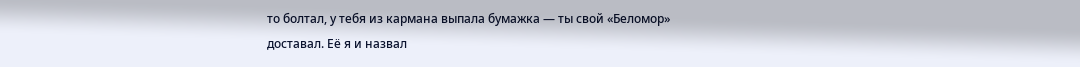то болтал, у тебя из кармана выпала бумажка — ты свой «Беломор» доставал. Её я и назвал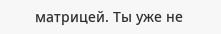матрицей. Ты уже не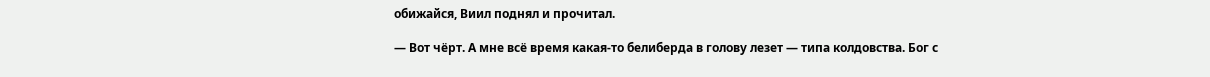обижайся, Виил поднял и прочитал.

— Вот чёрт. А мне всё время какая-то белиберда в голову лезет — типа колдовства. Бог с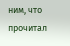ним, что прочитал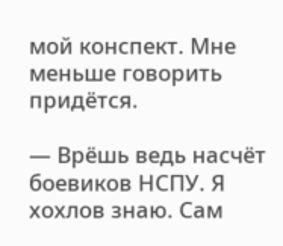мой конспект. Мне меньше говорить придётся.

— Врёшь ведь насчёт боевиков НСПУ. Я хохлов знаю. Сам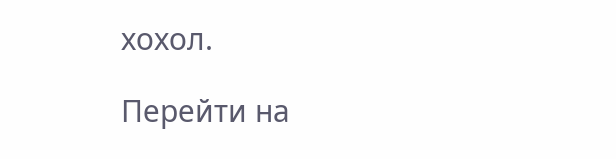хохол.

Перейти на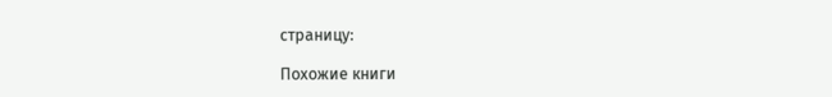страницу:

Похожие книги